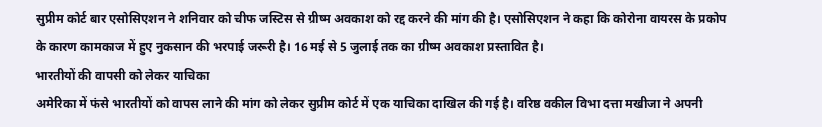सुप्रीम कोर्ट बार एसोसिएशन ने शनिवार को चीफ जस्टिस से ग्रीष्म अवकाश को रद्द करने की मांग की है। एसोसिएशन ने कहा कि कोरोना वायरस के प्रकोप के कारण कामकाज में हुए नुकसान की भरपाई जरूरी है। 16 मई से 5 जुलाई तक का ग्रीष्म अवकाश प्रस्तावित है।
भारतीयों की वापसी को लेकर याचिका
अमेरिका में फंसे भारतीयों को वापस लाने की मांग को लेकर सुप्रीम कोर्ट में एक याचिका दाखिल की गई है। वरिष्ठ वकील विभा दत्ता मखीजा ने अपनी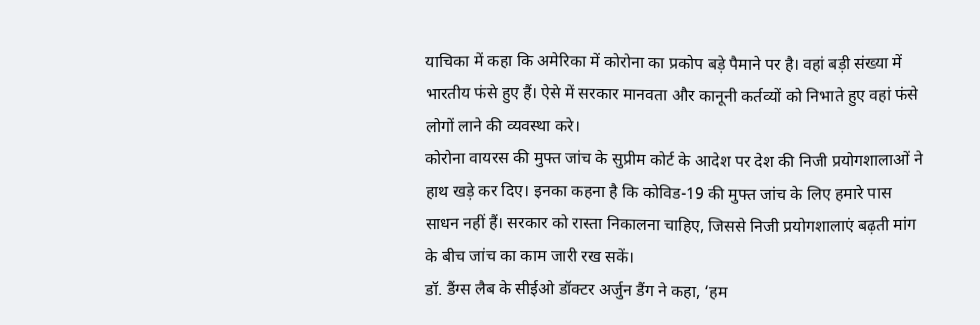याचिका में कहा कि अमेरिका में कोरोना का प्रकोप बड़े पैमाने पर है। वहां बड़ी संख्या में भारतीय फंसे हुए हैं। ऐसे में सरकार मानवता और कानूनी कर्तव्यों को निभाते हुए वहां फंसे लोगों लाने की व्यवस्था करे।
कोरोना वायरस की मुफ्त जांच के सुप्रीम कोर्ट के आदेश पर देश की निजी प्रयोगशालाओं ने हाथ खड़े कर दिए। इनका कहना है कि कोविड-19 की मुफ्त जांच के लिए हमारे पास साधन नहीं हैं। सरकार को रास्ता निकालना चाहिए, जिससे निजी प्रयोगशालाएं बढ़ती मांग के बीच जांच का काम जारी रख सकें।
डॉ. डैंग्स लैब के सीईओ डॉक्टर अर्जुन डैंग ने कहा, ‘हम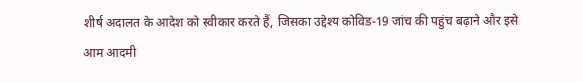शीर्ष अदालत के आदेश को स्वीकार करते हैं, जिसका उद्देश्य कोविड-19 जांच की पहुंच बढ़ाने और इसे आम आदमी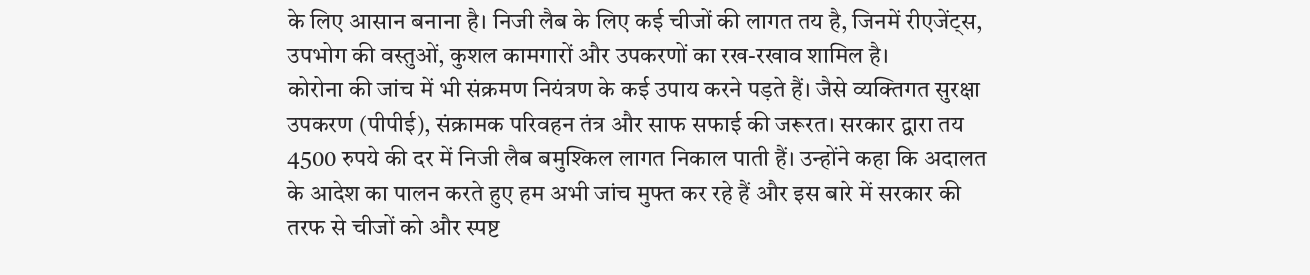के लिए आसान बनाना है। निजी लैब के लिए कई चीजों की लागत तय है, जिनमें रीएजेंट्स, उपभोग की वस्तुओं, कुशल कामगारों और उपकरणों का रख-रखाव शामिल है।
कोरोना की जांच में भी संक्रमण नियंत्रण के कई उपाय करने पड़ते हैं। जैसे व्यक्तिगत सुरक्षा उपकरण (पीपीई), संक्रामक परिवहन तंत्र और साफ सफाई की जरूरत। सरकार द्वारा तय 4500 रुपये की दर में निजी लैब बमुश्किल लागत निकाल पाती हैं। उन्होंने कहा कि अदालत के आदेश का पालन करते हुए हम अभी जांच मुफ्त कर रहे हैं और इस बारे में सरकार की तरफ से चीजों को और स्पष्ट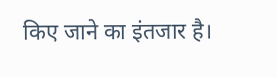किए जाने का इंतजार है।